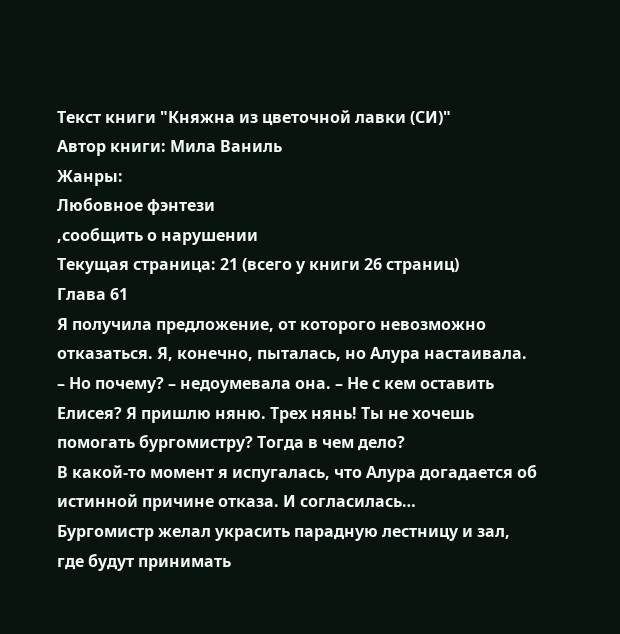Текст книги "Княжна из цветочной лавки (СИ)"
Автор книги: Мила Ваниль
Жанры:
Любовное фэнтези
,сообщить о нарушении
Текущая страница: 21 (всего у книги 26 страниц)
Глава 61
Я получила предложение, от которого невозможно отказаться. Я, конечно, пыталась, но Алура настаивала.
– Но почему? – недоумевала она. – Не с кем оставить Елисея? Я пришлю няню. Трех нянь! Ты не хочешь помогать бургомистру? Тогда в чем дело?
В какой-то момент я испугалась, что Алура догадается об истинной причине отказа. И согласилась…
Бургомистр желал украсить парадную лестницу и зал, где будут принимать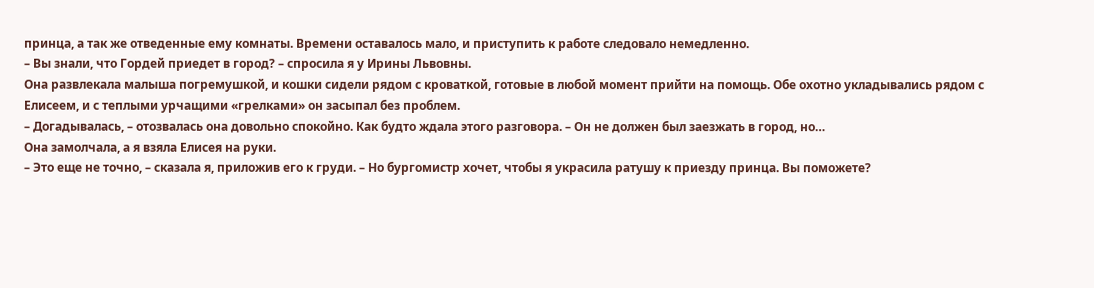принца, а так же отведенные ему комнаты. Времени оставалось мало, и приступить к работе следовало немедленно.
– Вы знали, что Гордей приедет в город? – спросила я у Ирины Львовны.
Она развлекала малыша погремушкой, и кошки сидели рядом с кроваткой, готовые в любой момент прийти на помощь. Обе охотно укладывались рядом с Елисеем, и с теплыми урчащими «грелками» он засыпал без проблем.
– Догадывалась, – отозвалась она довольно спокойно. Как будто ждала этого разговора. – Он не должен был заезжать в город, но…
Она замолчала, а я взяла Елисея на руки.
– Это еще не точно, – сказала я, приложив его к груди. – Но бургомистр хочет, чтобы я украсила ратушу к приезду принца. Вы поможете?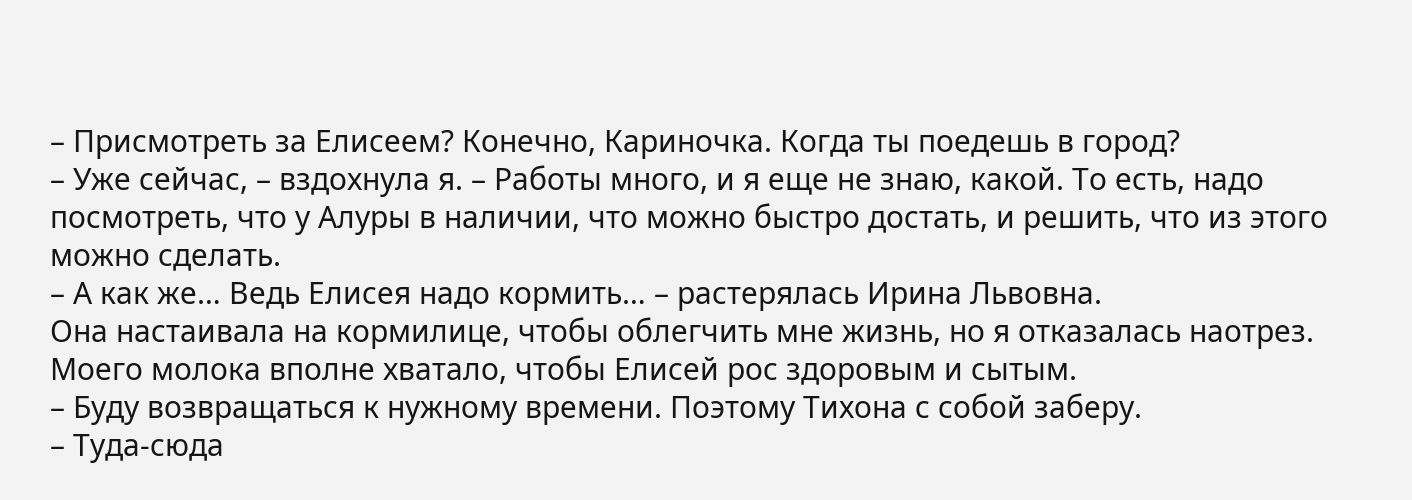– Присмотреть за Елисеем? Конечно, Кариночка. Когда ты поедешь в город?
– Уже сейчас, – вздохнула я. – Работы много, и я еще не знаю, какой. То есть, надо посмотреть, что у Алуры в наличии, что можно быстро достать, и решить, что из этого можно сделать.
– А как же… Ведь Елисея надо кормить… – растерялась Ирина Львовна.
Она настаивала на кормилице, чтобы облегчить мне жизнь, но я отказалась наотрез. Моего молока вполне хватало, чтобы Елисей рос здоровым и сытым.
– Буду возвращаться к нужному времени. Поэтому Тихона с собой заберу.
– Туда-сюда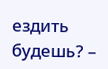ездить будешь? –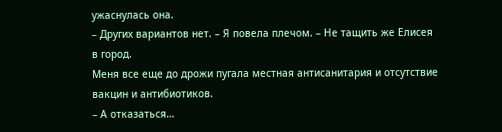ужаснулась она.
– Других вариантов нет. – Я повела плечом. – Не тащить же Елисея в город.
Меня все еще до дрожи пугала местная антисанитария и отсутствие вакцин и антибиотиков.
– А отказаться…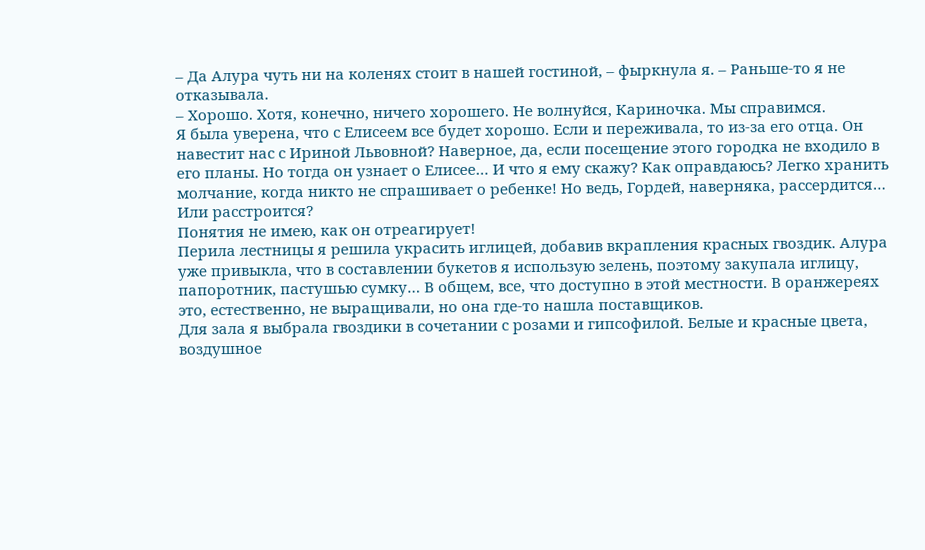– Да Алура чуть ни на коленях стоит в нашей гостиной, – фыркнула я. – Раньше-то я не отказывала.
– Хорошо. Хотя, конечно, ничего хорошего. Не волнуйся, Кариночка. Мы справимся.
Я была уверена, что с Елисеем все будет хорошо. Если и переживала, то из-за его отца. Он навестит нас с Ириной Львовной? Наверное, да, если посещение этого городка не входило в его планы. Но тогда он узнает о Елисее… И что я ему скажу? Как оправдаюсь? Легко хранить молчание, когда никто не спрашивает о ребенке! Но ведь, Гордей, наверняка, рассердится… Или расстроится?
Понятия не имею, как он отреагирует!
Перила лестницы я решила украсить иглицей, добавив вкрапления красных гвоздик. Алура уже привыкла, что в составлении букетов я использую зелень, поэтому закупала иглицу, папоротник, пастушью сумку… В общем, все, что доступно в этой местности. В оранжереях это, естественно, не выращивали, но она где-то нашла поставщиков.
Для зала я выбрала гвоздики в сочетании с розами и гипсофилой. Белые и красные цвета, воздушное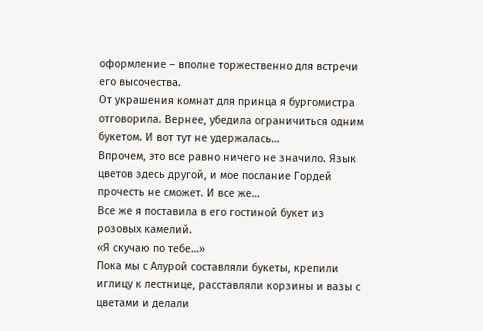оформление – вполне торжественно для встречи его высочества.
От украшения комнат для принца я бургомистра отговорила. Вернее, убедила ограничиться одним букетом. И вот тут не удержалась…
Впрочем, это все равно ничего не значило. Язык цветов здесь другой, и мое послание Гордей прочесть не сможет. И все же…
Все же я поставила в его гостиной букет из розовых камелий.
«Я скучаю по тебе…»
Пока мы с Алурой составляли букеты, крепили иглицу к лестнице, расставляли корзины и вазы с цветами и делали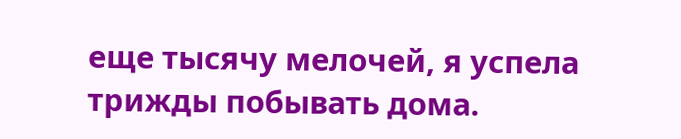еще тысячу мелочей, я успела трижды побывать дома.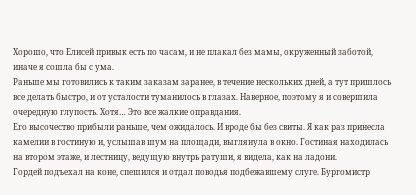Хорошо, что Елисей привык есть по часам, и не плакал без мамы, окруженный заботой, иначе я сошла бы с ума.
Раньше мы готовились к таким заказам заранее, в течение нескольких дней, а тут пришлось все делать быстро, и от усталости туманилось в глазах. Наверное, поэтому я и совершила очередную глупость. Хотя… Это все жалкие оправдания.
Его высочество прибыли раньше, чем ожидалось. И вроде бы без свиты. Я как раз принесла камелии в гостиную и, услышав шум на площади, выглянула в окно. Гостиная находилась на втором этаже, и лестницу, ведущую внутрь ратуши, я видела, как на ладони.
Гордей подъехал на коне, спешился и отдал поводья подбежавшему слуге. Бургомистр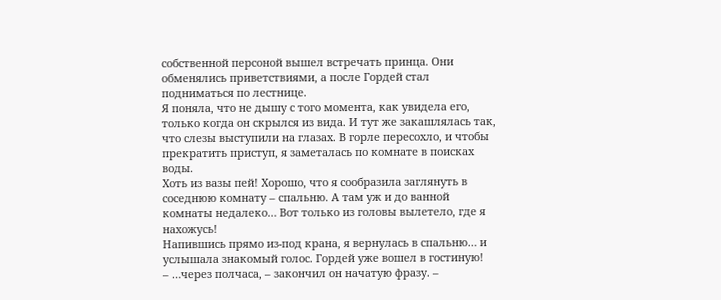собственной персоной вышел встречать принца. Они обменялись приветствиями, а после Гордей стал подниматься по лестнице.
Я поняла, что не дышу с того момента, как увидела его, только когда он скрылся из вида. И тут же закашлялась так, что слезы выступили на глазах. В горле пересохло, и чтобы прекратить приступ, я заметалась по комнате в поисках воды.
Хоть из вазы пей! Хорошо, что я сообразила заглянуть в соседнюю комнату – спальню. А там уж и до ванной комнаты недалеко… Вот только из головы вылетело, где я нахожусь!
Напившись прямо из-под крана, я вернулась в спальню… и услышала знакомый голос. Гордей уже вошел в гостиную!
– …через полчаса, – закончил он начатую фразу. –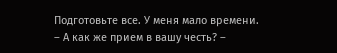Подготовьте все. У меня мало времени.
– А как же прием в вашу честь? –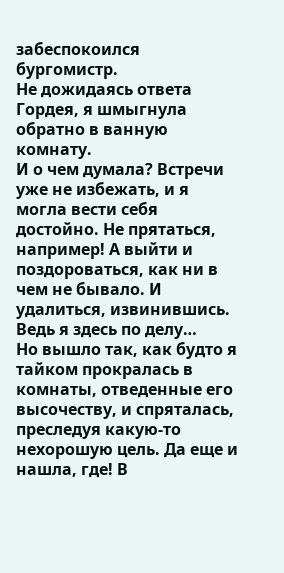забеспокоился бургомистр.
Не дожидаясь ответа Гордея, я шмыгнула обратно в ванную комнату.
И о чем думала? Встречи уже не избежать, и я могла вести себя достойно. Не прятаться, например! А выйти и поздороваться, как ни в чем не бывало. И удалиться, извинившись. Ведь я здесь по делу…
Но вышло так, как будто я тайком прокралась в комнаты, отведенные его высочеству, и спряталась, преследуя какую-то нехорошую цель. Да еще и нашла, где! В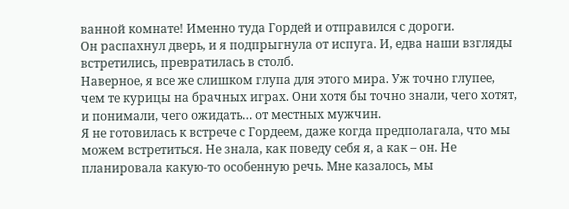ванной комнате! Именно туда Гордей и отправился с дороги.
Он распахнул дверь, и я подпрыгнула от испуга. И, едва наши взгляды встретились, превратилась в столб.
Наверное, я все же слишком глупа для этого мира. Уж точно глупее, чем те курицы на брачных играх. Они хотя бы точно знали, чего хотят, и понимали, чего ожидать… от местных мужчин.
Я не готовилась к встрече с Гордеем, даже когда предполагала, что мы можем встретиться. Не знала, как поведу себя я, а как – он. Не планировала какую-то особенную речь. Мне казалось, мы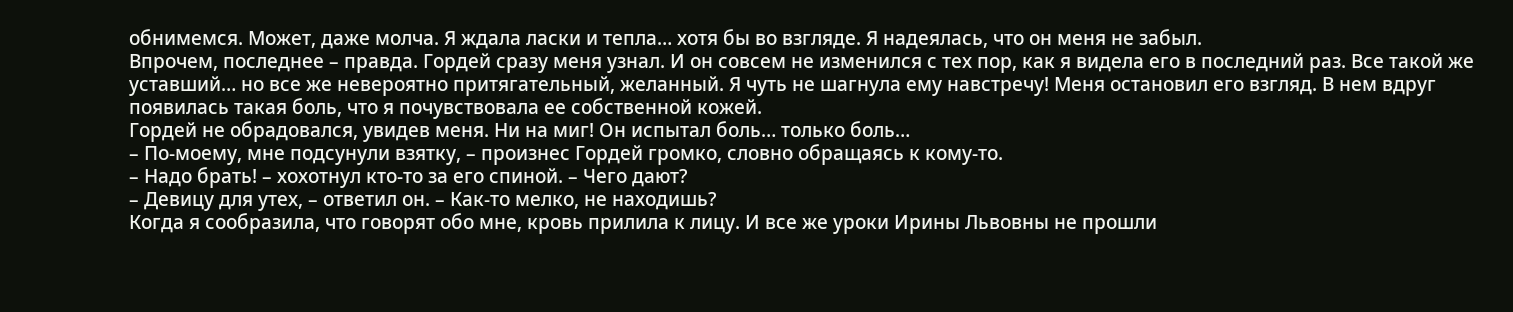обнимемся. Может, даже молча. Я ждала ласки и тепла… хотя бы во взгляде. Я надеялась, что он меня не забыл.
Впрочем, последнее – правда. Гордей сразу меня узнал. И он совсем не изменился с тех пор, как я видела его в последний раз. Все такой же уставший… но все же невероятно притягательный, желанный. Я чуть не шагнула ему навстречу! Меня остановил его взгляд. В нем вдруг появилась такая боль, что я почувствовала ее собственной кожей.
Гордей не обрадовался, увидев меня. Ни на миг! Он испытал боль… только боль…
– По-моему, мне подсунули взятку, – произнес Гордей громко, словно обращаясь к кому-то.
– Надо брать! – хохотнул кто-то за его спиной. – Чего дают?
– Девицу для утех, – ответил он. – Как-то мелко, не находишь?
Когда я сообразила, что говорят обо мне, кровь прилила к лицу. И все же уроки Ирины Львовны не прошли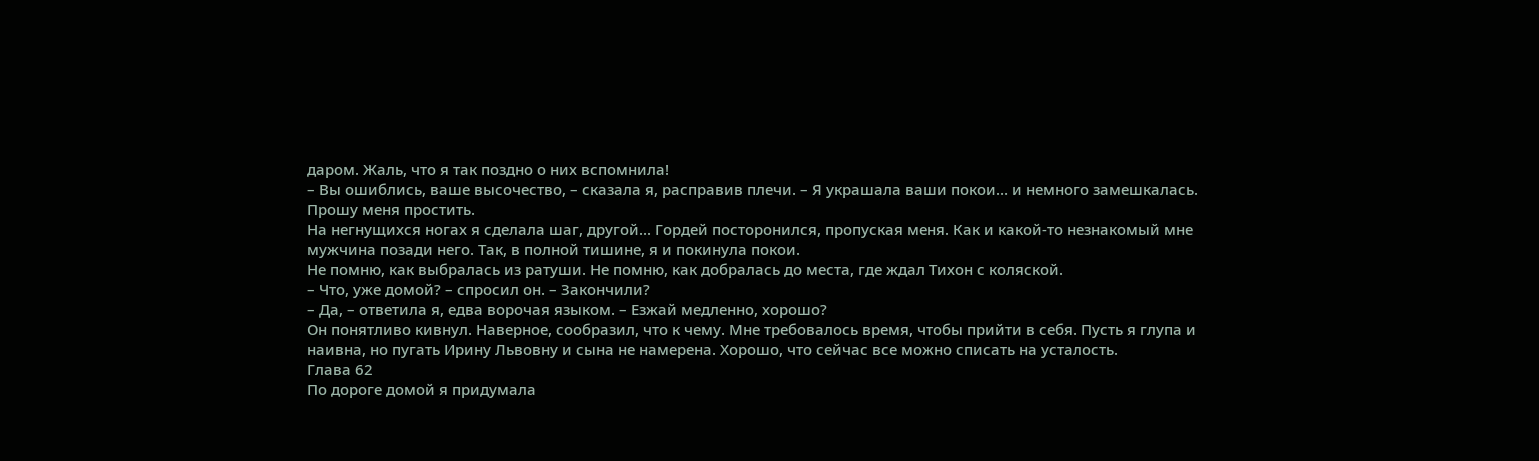даром. Жаль, что я так поздно о них вспомнила!
– Вы ошиблись, ваше высочество, – сказала я, расправив плечи. – Я украшала ваши покои… и немного замешкалась. Прошу меня простить.
На негнущихся ногах я сделала шаг, другой... Гордей посторонился, пропуская меня. Как и какой-то незнакомый мне мужчина позади него. Так, в полной тишине, я и покинула покои.
Не помню, как выбралась из ратуши. Не помню, как добралась до места, где ждал Тихон с коляской.
– Что, уже домой? – спросил он. – Закончили?
– Да, – ответила я, едва ворочая языком. – Езжай медленно, хорошо?
Он понятливо кивнул. Наверное, сообразил, что к чему. Мне требовалось время, чтобы прийти в себя. Пусть я глупа и наивна, но пугать Ирину Львовну и сына не намерена. Хорошо, что сейчас все можно списать на усталость.
Глава 62
По дороге домой я придумала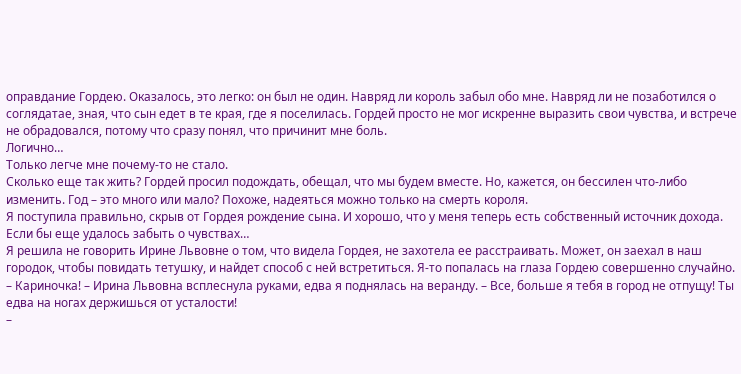оправдание Гордею. Оказалось, это легко: он был не один. Навряд ли король забыл обо мне. Навряд ли не позаботился о соглядатае, зная, что сын едет в те края, где я поселилась. Гордей просто не мог искренне выразить свои чувства, и встрече не обрадовался, потому что сразу понял, что причинит мне боль.
Логично…
Только легче мне почему-то не стало.
Сколько еще так жить? Гордей просил подождать, обещал, что мы будем вместе. Но, кажется, он бессилен что-либо изменить. Год – это много или мало? Похоже, надеяться можно только на смерть короля.
Я поступила правильно, скрыв от Гордея рождение сына. И хорошо, что у меня теперь есть собственный источник дохода. Если бы еще удалось забыть о чувствах…
Я решила не говорить Ирине Львовне о том, что видела Гордея, не захотела ее расстраивать. Может, он заехал в наш городок, чтобы повидать тетушку, и найдет способ с ней встретиться. Я-то попалась на глаза Гордею совершенно случайно.
– Кариночка! – Ирина Львовна всплеснула руками, едва я поднялась на веранду. – Все, больше я тебя в город не отпущу! Ты едва на ногах держишься от усталости!
–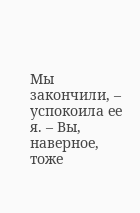Мы закончили, – успокоила ее я. – Вы, наверное, тоже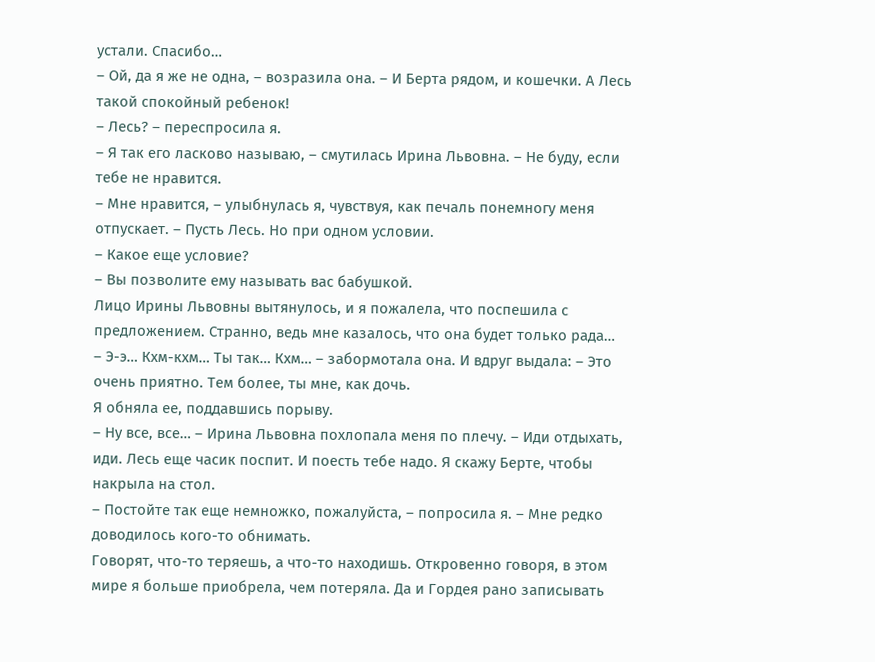устали. Спасибо…
– Ой, да я же не одна, – возразила она. – И Берта рядом, и кошечки. А Лесь такой спокойный ребенок!
– Лесь? – переспросила я.
– Я так его ласково называю, – смутилась Ирина Львовна. – Не буду, если тебе не нравится.
– Мне нравится, – улыбнулась я, чувствуя, как печаль понемногу меня отпускает. – Пусть Лесь. Но при одном условии.
– Какое еще условие?
– Вы позволите ему называть вас бабушкой.
Лицо Ирины Львовны вытянулось, и я пожалела, что поспешила с предложением. Странно, ведь мне казалось, что она будет только рада…
– Э-э… Кхм-кхм… Ты так… Кхм… – забормотала она. И вдруг выдала: – Это очень приятно. Тем более, ты мне, как дочь.
Я обняла ее, поддавшись порыву.
– Ну все, все… – Ирина Львовна похлопала меня по плечу. – Иди отдыхать, иди. Лесь еще часик поспит. И поесть тебе надо. Я скажу Берте, чтобы накрыла на стол.
– Постойте так еще немножко, пожалуйста, – попросила я. – Мне редко доводилось кого-то обнимать.
Говорят, что-то теряешь, а что-то находишь. Откровенно говоря, в этом мире я больше приобрела, чем потеряла. Да и Гордея рано записывать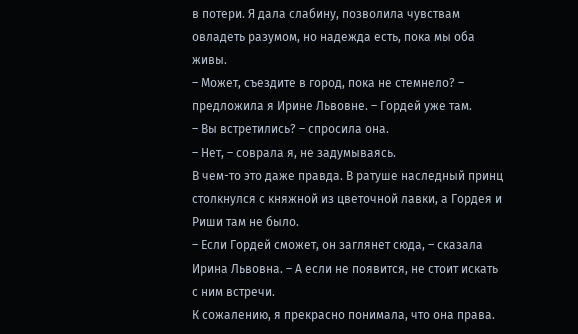в потери. Я дала слабину, позволила чувствам овладеть разумом, но надежда есть, пока мы оба живы.
– Может, съездите в город, пока не стемнело? – предложила я Ирине Львовне. – Гордей уже там.
– Вы встретились? – спросила она.
– Нет, – соврала я, не задумываясь.
В чем-то это даже правда. В ратуше наследный принц столкнулся с княжной из цветочной лавки, а Гордея и Риши там не было.
– Если Гордей сможет, он заглянет сюда, – сказала Ирина Львовна. – А если не появится, не стоит искать с ним встречи.
К сожалению, я прекрасно понимала, что она права.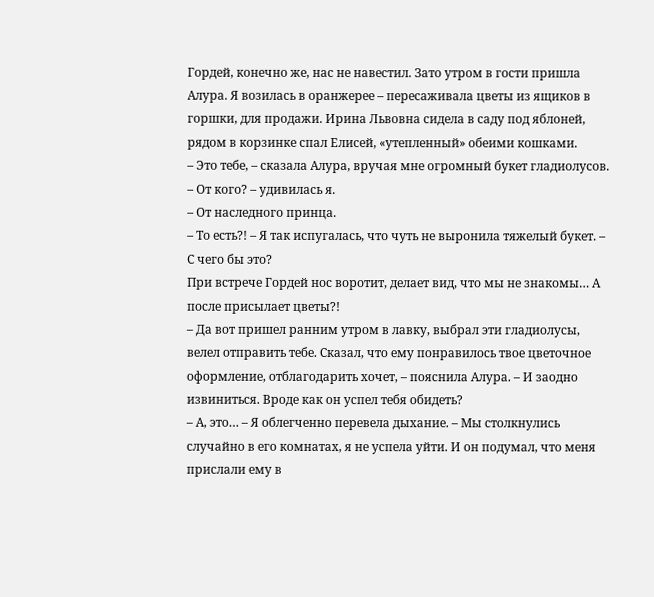Гордей, конечно же, нас не навестил. Зато утром в гости пришла Алура. Я возилась в оранжерее – пересаживала цветы из ящиков в горшки, для продажи. Ирина Львовна сидела в саду под яблоней, рядом в корзинке спал Елисей, «утепленный» обеими кошками.
– Это тебе, – сказала Алура, вручая мне огромный букет гладиолусов.
– От кого? – удивилась я.
– От наследного принца.
– То есть?! – Я так испугалась, что чуть не выронила тяжелый букет. – С чего бы это?
При встрече Гордей нос воротит, делает вид, что мы не знакомы… А после присылает цветы?!
– Да вот пришел ранним утром в лавку, выбрал эти гладиолусы, велел отправить тебе. Сказал, что ему понравилось твое цветочное оформление, отблагодарить хочет, – пояснила Алура. – И заодно извиниться. Вроде как он успел тебя обидеть?
– А, это… – Я облегченно перевела дыхание. – Мы столкнулись случайно в его комнатах, я не успела уйти. И он подумал, что меня прислали ему в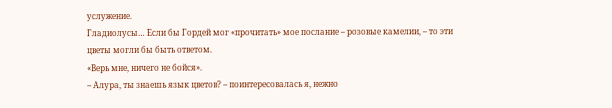услужение.
Гладиолусы… Если бы Гордей мог «прочитать» мое послание – розовые камелии, – то эти цветы могли бы быть ответом.
«Верь мне, ничего не бойся».
– Алура, ты знаешь язык цветов? – поинтересовалась я, нежно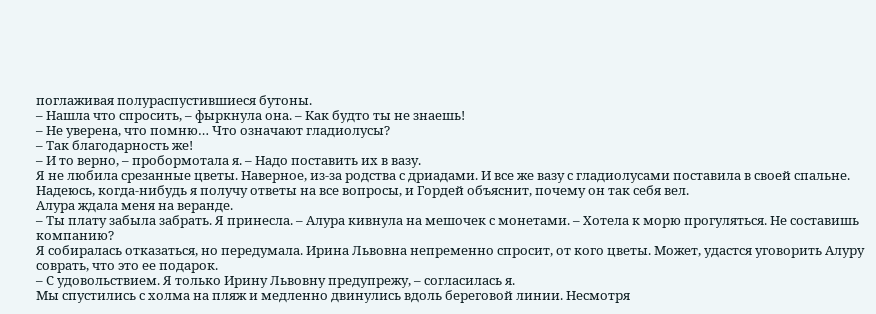поглаживая полураспустившиеся бутоны.
– Нашла что спросить, – фыркнула она. – Как будто ты не знаешь!
– Не уверена, что помню… Что означают гладиолусы?
– Так благодарность же!
– И то верно, – пробормотала я. – Надо поставить их в вазу.
Я не любила срезанные цветы. Наверное, из-за родства с дриадами. И все же вазу с гладиолусами поставила в своей спальне. Надеюсь, когда-нибудь я получу ответы на все вопросы, и Гордей объяснит, почему он так себя вел.
Алура ждала меня на веранде.
– Ты плату забыла забрать. Я принесла. – Алура кивнула на мешочек с монетами. – Хотела к морю прогуляться. Не составишь компанию?
Я собиралась отказаться, но передумала. Ирина Львовна непременно спросит, от кого цветы. Может, удастся уговорить Алуру соврать, что это ее подарок.
– С удовольствием. Я только Ирину Львовну предупрежу, – согласилась я.
Мы спустились с холма на пляж и медленно двинулись вдоль береговой линии. Несмотря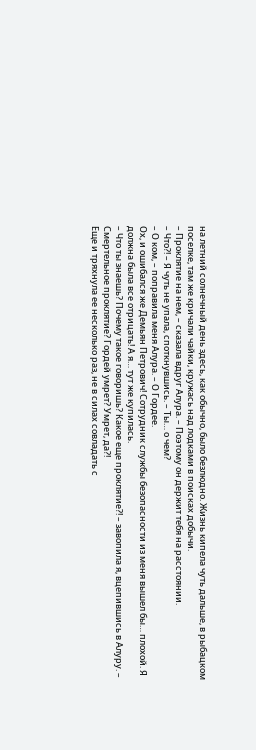на летний солнечный день здесь, как обычно, было безлюдно. Жизнь кипела чуть дальше, в рыбацком поселке, там же кричали чайки, кружась над лодками в поисках добычи.
– Проклятие на нем, – сказала вдруг Алура. – Поэтому он держит тебя на расстоянии.
– Что?! – Я чуть не упала, споткнувшись. – Ты… о чем?
– О ком, – поправила меня Алура. – О Гордее.
Ох, и ошибался же Демьян Петрович! Сотрудник службы безопасности из меня вышел бы… плохой. Я должна была все отрицать! А я… тут же купилась.
– Что ты знаешь? Почему такое говоришь? Какое еще проклятие?! – завопила я, вцепившись в Алуру. – Смертельное проклятие? Гордей умрет? Умрет, да?!
Еще и тряхнула ее несколько раз, не в силах совладать с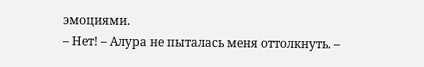эмоциями.
– Нет! – Алура не пыталась меня оттолкнуть. –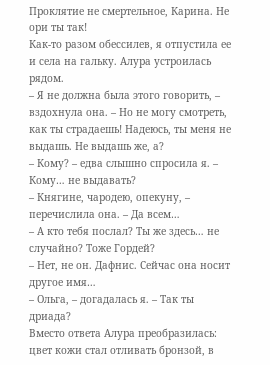Проклятие не смертельное, Карина. Не ори ты так!
Как-то разом обессилев, я отпустила ее и села на гальку. Алура устроилась рядом.
– Я не должна была этого говорить, – вздохнула она. – Но не могу смотреть, как ты страдаешь! Надеюсь, ты меня не выдашь. Не выдашь же, а?
– Кому? – едва слышно спросила я. – Кому… не выдавать?
– Княгине, чародею, опекуну, – перечислила она. – Да всем…
– А кто тебя послал? Ты же здесь… не случайно? Тоже Гордей?
– Нет, не он. Дафнис. Сейчас она носит другое имя…
– Ольга, – догадалась я. – Так ты дриада?
Вместо ответа Алура преобразилась: цвет кожи стал отливать бронзой, в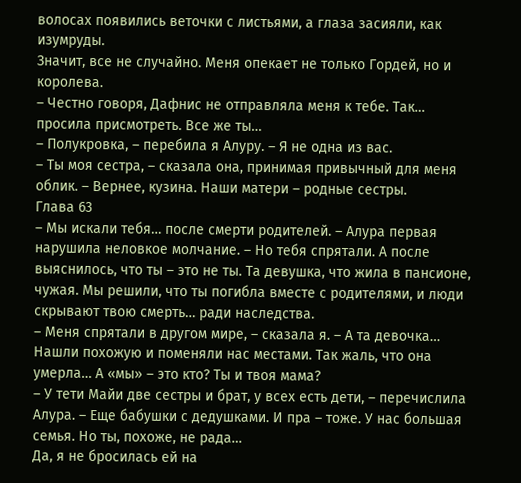волосах появились веточки с листьями, а глаза засияли, как изумруды.
Значит, все не случайно. Меня опекает не только Гордей, но и королева.
– Честно говоря, Дафнис не отправляла меня к тебе. Так… просила присмотреть. Все же ты…
– Полукровка, – перебила я Алуру. – Я не одна из вас.
– Ты моя сестра, – сказала она, принимая привычный для меня облик. – Вернее, кузина. Наши матери – родные сестры.
Глава 63
– Мы искали тебя… после смерти родителей. – Алура первая нарушила неловкое молчание. – Но тебя спрятали. А после выяснилось, что ты – это не ты. Та девушка, что жила в пансионе, чужая. Мы решили, что ты погибла вместе с родителями, и люди скрывают твою смерть… ради наследства.
– Меня спрятали в другом мире, – сказала я. – А та девочка… Нашли похожую и поменяли нас местами. Так жаль, что она умерла… А «мы» – это кто? Ты и твоя мама?
– У тети Майи две сестры и брат, у всех есть дети, – перечислила Алура. – Еще бабушки с дедушками. И пра – тоже. У нас большая семья. Но ты, похоже, не рада…
Да, я не бросилась ей на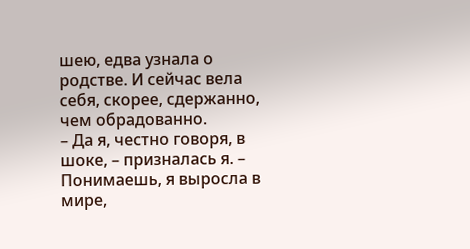шею, едва узнала о родстве. И сейчас вела себя, скорее, сдержанно, чем обрадованно.
– Да я, честно говоря, в шоке, – призналась я. – Понимаешь, я выросла в мире,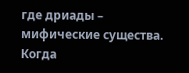где дриады – мифические существа. Когда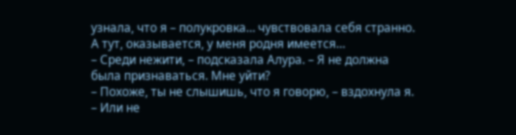узнала, что я – полукровка… чувствовала себя странно. А тут, оказывается, у меня родня имеется…
– Среди нежити, – подсказала Алура. – Я не должна была признаваться. Мне уйти?
– Похоже, ты не слышишь, что я говорю, – вздохнула я. – Или не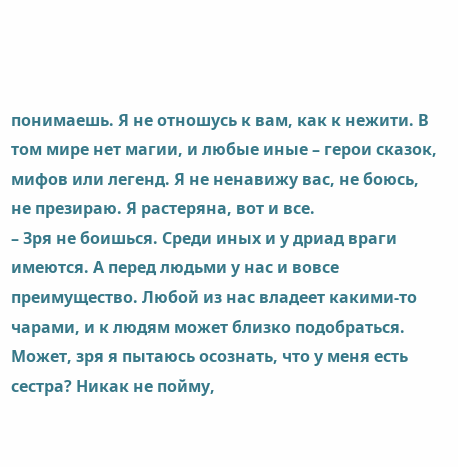понимаешь. Я не отношусь к вам, как к нежити. В том мире нет магии, и любые иные – герои сказок, мифов или легенд. Я не ненавижу вас, не боюсь, не презираю. Я растеряна, вот и все.
– Зря не боишься. Среди иных и у дриад враги имеются. А перед людьми у нас и вовсе преимущество. Любой из нас владеет какими-то чарами, и к людям может близко подобраться.
Может, зря я пытаюсь осознать, что у меня есть сестра? Никак не пойму,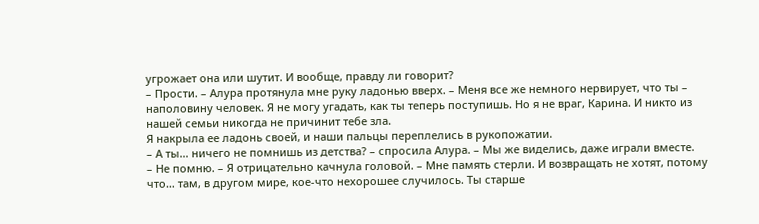угрожает она или шутит. И вообще, правду ли говорит?
– Прости. – Алура протянула мне руку ладонью вверх. – Меня все же немного нервирует, что ты – наполовину человек. Я не могу угадать, как ты теперь поступишь. Но я не враг, Карина. И никто из нашей семьи никогда не причинит тебе зла.
Я накрыла ее ладонь своей, и наши пальцы переплелись в рукопожатии.
– А ты… ничего не помнишь из детства? – спросила Алура. – Мы же виделись, даже играли вместе.
– Не помню. – Я отрицательно качнула головой. – Мне память стерли. И возвращать не хотят, потому что… там, в другом мире, кое-что нехорошее случилось. Ты старше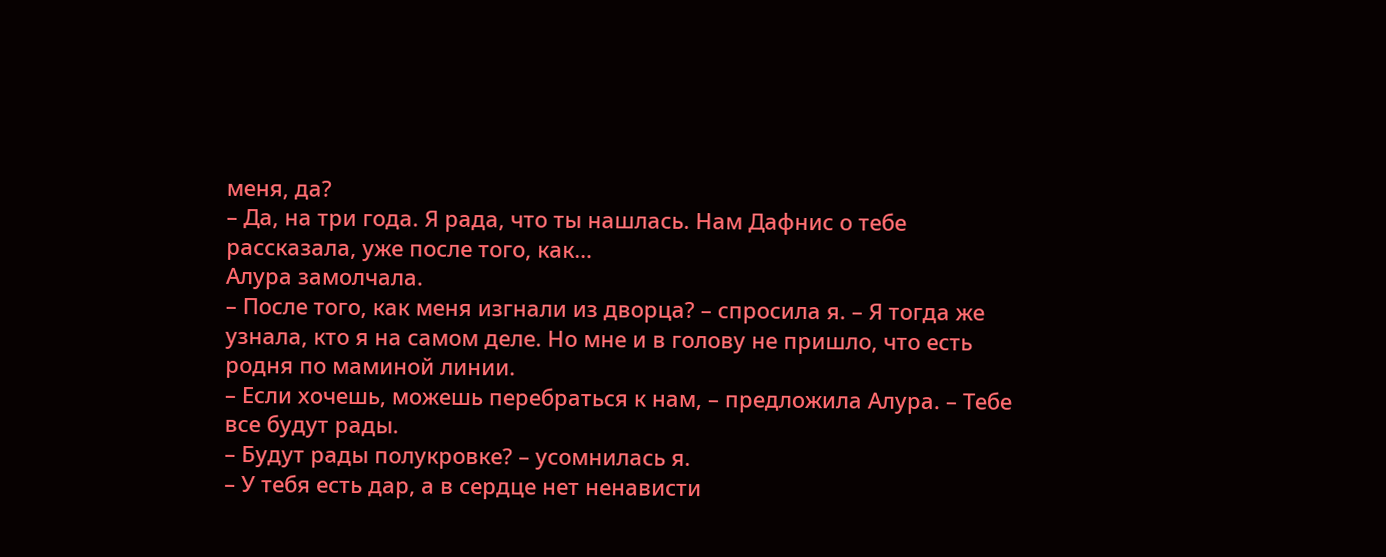меня, да?
– Да, на три года. Я рада, что ты нашлась. Нам Дафнис о тебе рассказала, уже после того, как…
Алура замолчала.
– После того, как меня изгнали из дворца? – спросила я. – Я тогда же узнала, кто я на самом деле. Но мне и в голову не пришло, что есть родня по маминой линии.
– Если хочешь, можешь перебраться к нам, – предложила Алура. – Тебе все будут рады.
– Будут рады полукровке? – усомнилась я.
– У тебя есть дар, а в сердце нет ненависти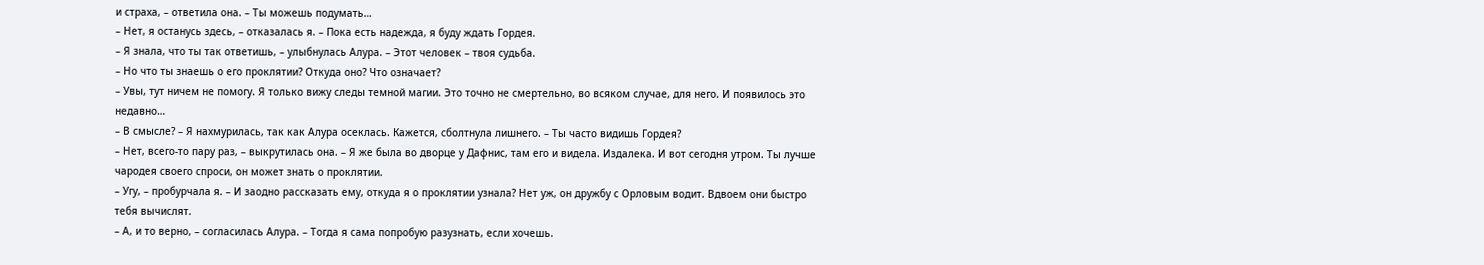и страха, – ответила она. – Ты можешь подумать…
– Нет, я останусь здесь, – отказалась я. – Пока есть надежда, я буду ждать Гордея.
– Я знала, что ты так ответишь, – улыбнулась Алура. – Этот человек – твоя судьба.
– Но что ты знаешь о его проклятии? Откуда оно? Что означает?
– Увы, тут ничем не помогу. Я только вижу следы темной магии. Это точно не смертельно, во всяком случае, для него. И появилось это недавно…
– В смысле? – Я нахмурилась, так как Алура осеклась. Кажется, сболтнула лишнего. – Ты часто видишь Гордея?
– Нет, всего-то пару раз, – выкрутилась она. – Я же была во дворце у Дафнис, там его и видела. Издалека. И вот сегодня утром. Ты лучше чародея своего спроси, он может знать о проклятии.
– Угу, – пробурчала я. – И заодно рассказать ему, откуда я о проклятии узнала? Нет уж, он дружбу с Орловым водит. Вдвоем они быстро тебя вычислят.
– А, и то верно, – согласилась Алура. – Тогда я сама попробую разузнать, если хочешь.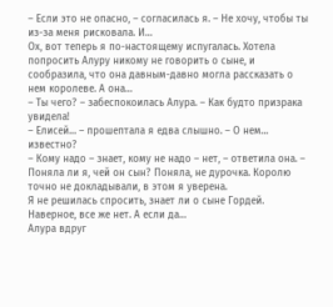– Если это не опасно, – согласилась я. – Не хочу, чтобы ты из-за меня рисковала. И…
Ох, вот теперь я по-настоящему испугалась. Хотела попросить Алуру никому не говорить о сыне, и сообразила, что она давным-давно могла рассказать о нем королеве. А она…
– Ты чего? – забеспокоилась Алура. – Как будто призрака увидела!
– Елисей… – прошептала я едва слышно. – О нем… известно?
– Кому надо – знает, кому не надо – нет, – ответила она. – Поняла ли я, чей он сын? Поняла, не дурочка. Королю точно не докладывали, в этом я уверена.
Я не решилась спросить, знает ли о сыне Гордей. Наверное, все же нет. А если да…
Алура вдруг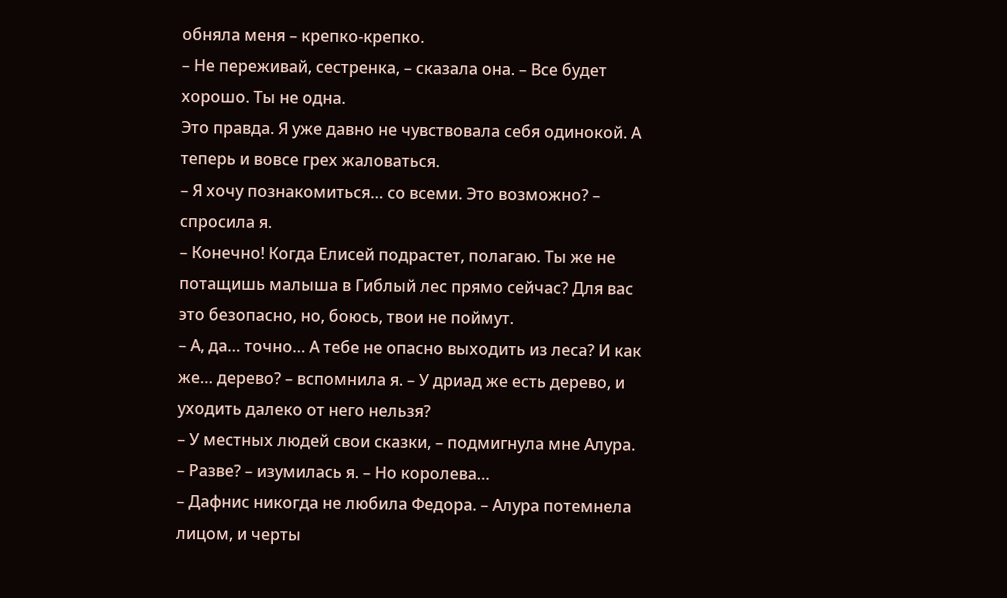обняла меня – крепко-крепко.
– Не переживай, сестренка, – сказала она. – Все будет хорошо. Ты не одна.
Это правда. Я уже давно не чувствовала себя одинокой. А теперь и вовсе грех жаловаться.
– Я хочу познакомиться… со всеми. Это возможно? – спросила я.
– Конечно! Когда Елисей подрастет, полагаю. Ты же не потащишь малыша в Гиблый лес прямо сейчас? Для вас это безопасно, но, боюсь, твои не поймут.
– А, да… точно… А тебе не опасно выходить из леса? И как же… дерево? – вспомнила я. – У дриад же есть дерево, и уходить далеко от него нельзя?
– У местных людей свои сказки, – подмигнула мне Алура.
– Разве? – изумилась я. – Но королева…
– Дафнис никогда не любила Федора. – Алура потемнела лицом, и черты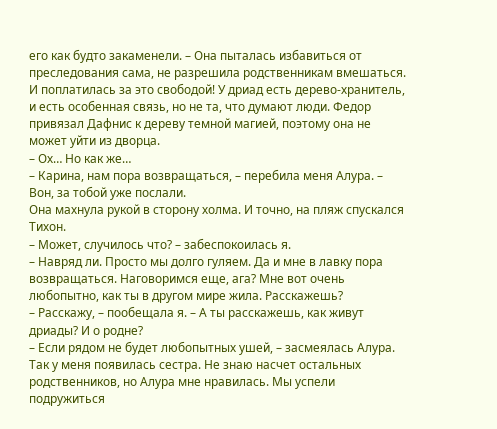его как будто закаменели. – Она пыталась избавиться от преследования сама, не разрешила родственникам вмешаться. И поплатилась за это свободой! У дриад есть дерево-хранитель, и есть особенная связь, но не та, что думают люди. Федор привязал Дафнис к дереву темной магией, поэтому она не может уйти из дворца.
– Ох… Но как же…
– Карина, нам пора возвращаться, – перебила меня Алура. – Вон, за тобой уже послали.
Она махнула рукой в сторону холма. И точно, на пляж спускался Тихон.
– Может, случилось что? – забеспокоилась я.
– Навряд ли. Просто мы долго гуляем. Да и мне в лавку пора возвращаться. Наговоримся еще, ага? Мне вот очень любопытно, как ты в другом мире жила. Расскажешь?
– Расскажу, – пообещала я. – А ты расскажешь, как живут дриады? И о родне?
– Если рядом не будет любопытных ушей, – засмеялась Алура.
Так у меня появилась сестра. Не знаю насчет остальных родственников, но Алура мне нравилась. Мы успели подружиться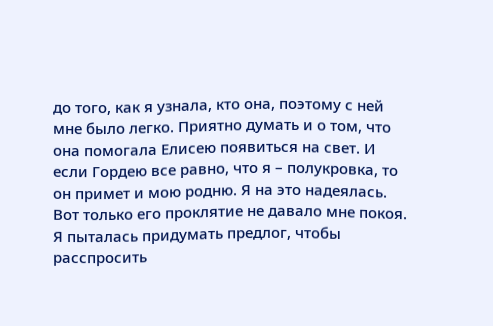до того, как я узнала, кто она, поэтому с ней мне было легко. Приятно думать и о том, что она помогала Елисею появиться на свет. И если Гордею все равно, что я – полукровка, то он примет и мою родню. Я на это надеялась.
Вот только его проклятие не давало мне покоя. Я пыталась придумать предлог, чтобы расспросить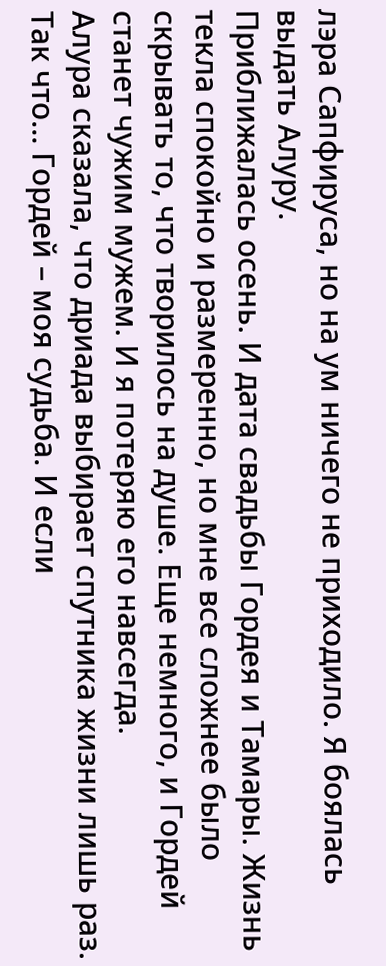лэра Сапфируса, но на ум ничего не приходило. Я боялась выдать Алуру.
Приближалась осень. И дата свадьбы Гордея и Тамары. Жизнь текла спокойно и размеренно, но мне все сложнее было скрывать то, что творилось на душе. Еще немного, и Гордей станет чужим мужем. И я потеряю его навсегда.
Алура сказала, что дриада выбирает спутника жизни лишь раз. Так что… Гордей – моя судьба. И если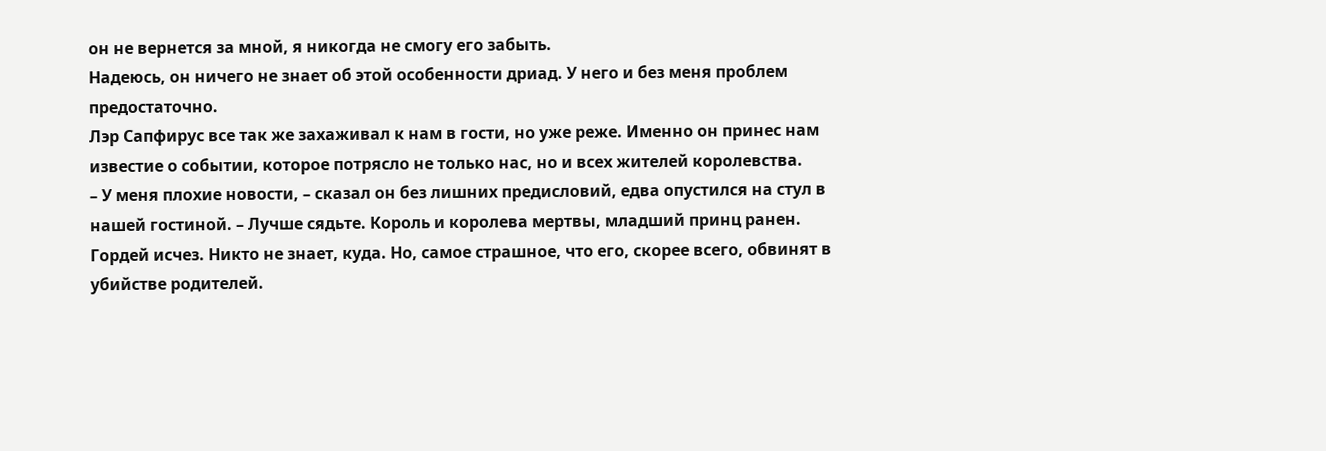он не вернется за мной, я никогда не смогу его забыть.
Надеюсь, он ничего не знает об этой особенности дриад. У него и без меня проблем предостаточно.
Лэр Сапфирус все так же захаживал к нам в гости, но уже реже. Именно он принес нам известие о событии, которое потрясло не только нас, но и всех жителей королевства.
– У меня плохие новости, – сказал он без лишних предисловий, едва опустился на стул в нашей гостиной. – Лучше сядьте. Король и королева мертвы, младший принц ранен. Гордей исчез. Никто не знает, куда. Но, самое страшное, что его, скорее всего, обвинят в убийстве родителей.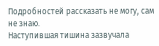Подробностей рассказать не могу, сам не знаю.
Наступившая тишина зазвучала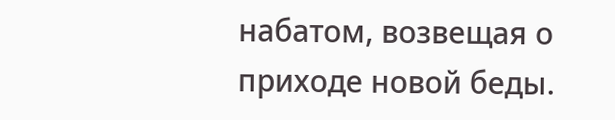набатом, возвещая о приходе новой беды.